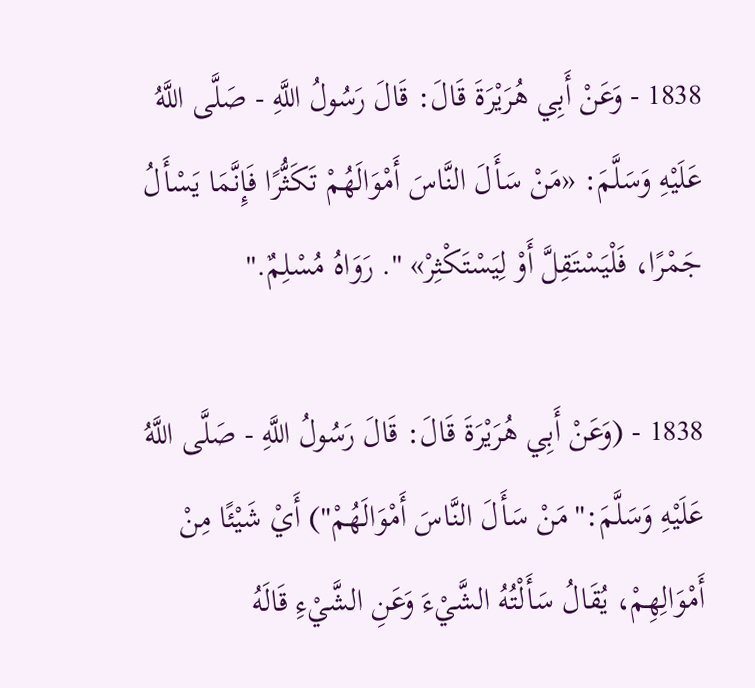1838 - وَعَنْ أَبِي هُرَيْرَةَ قَالَ: قَالَ رَسُولُ اللَّهِ - صَلَّى اللَّهُ عَلَيْهِ وَسَلَّمَ: «مَنْ سَأَلَ النَّاسَ أَمْوَالَهُمْ تَكَثُّرًا فَإِنَّمَا يَسْأَلُ جَمْرًا، فَلْيَسْتَقِلَّ أَوْ لِيَسْتَكْثِرْ» ". رَوَاهُ مُسْلِمٌ."

1838 - (وَعَنْ أَبِي هُرَيْرَةَ قَالَ: قَالَ رَسُولُ اللَّهِ - صَلَّى اللَّهُ عَلَيْهِ وَسَلَّمَ:"مَنْ سَأَلَ النَّاسَ أَمْوَالَهُمْ") أَيْ شَيْئًا مِنْ أَمْوَالِهِمْ، يُقَالُ سَأَلْتُهُ الشَّيْءَ وَعَنِ الشَّيْءِ قَالَهُ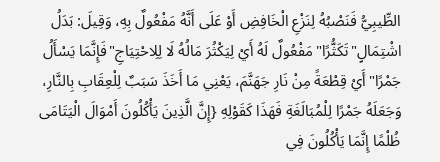الطِّيبِيُّ فَنَصْبُهُ لِنَزْعِ الْخَافِضِ أَوْ عَلَى أَنَّهُ مَفْعُولٌ بِهِ، وَقِيلَ: بَدَلُ اشْتِمَالٍ"تَكَثُّرًا"مَفْعُولٌ لَهُ أَيْ لِيَكْثُرَ مَالُهُ لَا لِلِاحْتِيَاجِ"فَإِنَّمَا يَسْأَلُ جَمْرًا"أَيْ قِطْعَةً مِنْ نَارِ جَهَنَّمَ، يَعْنِي مَا أَخَذَ سَبَبٌ لِلْعِقَابِ بِالنَّارِ، وَجَعَلَهُ جَمْرًا لِلْمُبَالَغَةِ فَهَذَا كَقَوْلِهِ {إِنَّ الَّذِينَ يَأْكُلُونَ أَمْوَالَ الْيَتَامَى ظُلْمًا إِنَّمَا يَأْكُلُونَ فِي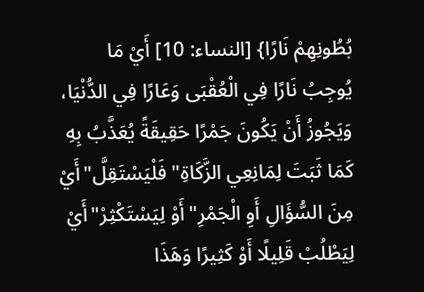بُطُونِهِمْ نَارًا} [النساء: 10] أَيْ مَا يُوجِبُ نَارًا فِي الْعُقْبَى وَعَارًا فِي الدُّنْيَا، وَيَجُوزُ أَنْ يَكُونَ جَمْرًا حَقِيقَةً يُعَذَّبُ بِهِ كَمَا ثَبَتَ لِمَانِعِي الزَّكَاةِ"فَلْيَسْتَقِلَّ"أَيْ مِنَ السُّؤَالِ أَوِ الْجَمْرِ"أَوْ لِيَسْتَكْثِرْ"أَيْ لِيَطْلُبْ قَلِيلًا أَوْ كَثِيرًا وَهَذَا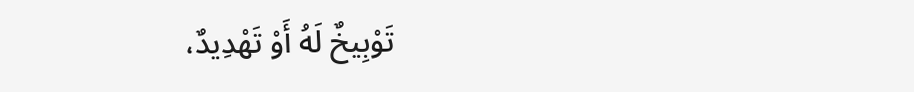تَوْبِيخٌ لَهُ أَوْ تَهْدِيدٌ،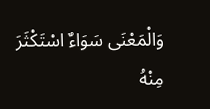وَالْمَعْنَى سَوَاءٌ اسْتَكْثَرَ مِنْهُ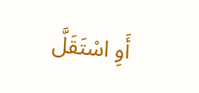أَوِ اسْتَقَلَّ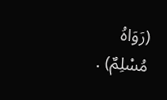(رَوَاهُ مُسْلِمٌ) .